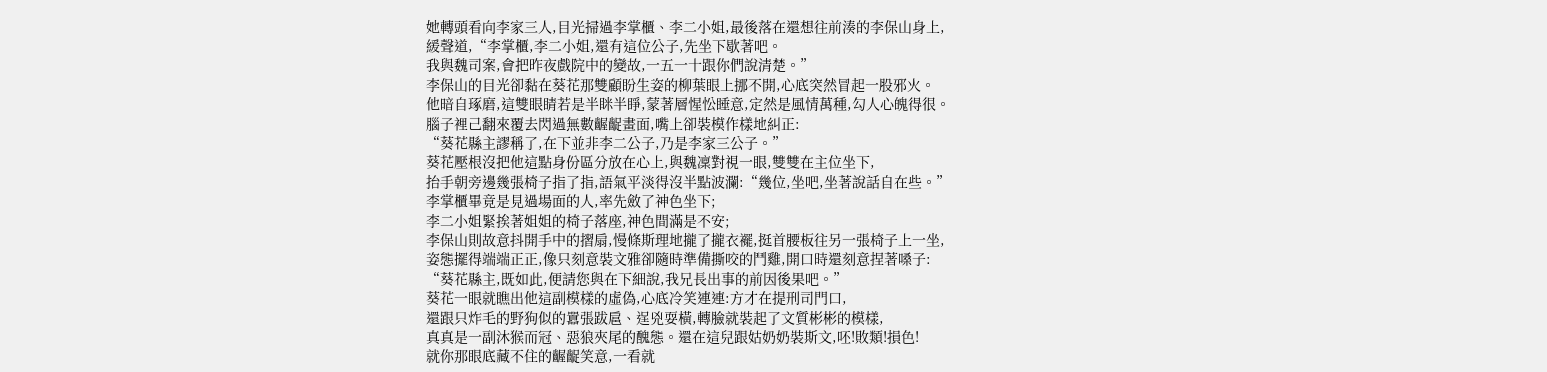她轉頭看向李家三人,目光掃過李掌櫃、李二小姐,最後落在還想往前湊的李保山身上,
緩聲道,“李掌櫃,李二小姐,還有這位公子,先坐下歇著吧。
我與魏司案,會把昨夜戲院中的變故,一五一十跟你們說清楚。”
李保山的目光卻黏在葵花那雙顧盼生姿的柳葉眼上挪不開,心底突然冒起一股邪火。
他暗自琢磨,這雙眼睛若是半眯半睜,蒙著層惺忪睡意,定然是風情萬種,勾人心魄得很。
腦子裡己翻來覆去閃過無數齷齪畫面,嘴上卻裝模作樣地糾正:
“葵花縣主謬稱了,在下並非李二公子,乃是李家三公子。”
葵花壓根沒把他這點身份區分放在心上,與魏凜對視一眼,雙雙在主位坐下,
抬手朝旁邊幾張椅子指了指,語氣平淡得沒半點波瀾:“幾位,坐吧,坐著說話自在些。”
李掌櫃畢竟是見過場面的人,率先斂了神色坐下;
李二小姐緊挨著姐姐的椅子落座,神色間滿是不安;
李保山則故意抖開手中的摺扇,慢條斯理地攏了攏衣襬,挺首腰板往另一張椅子上一坐,
姿態擺得端端正正,像只刻意裝文雅卻隨時準備撕咬的鬥雞,開口時還刻意捏著嗓子:
“葵花縣主,既如此,便請您與在下細說,我兄長出事的前因後果吧。”
葵花一眼就瞧出他這副模樣的虛偽,心底冷笑連連:方才在提刑司門口,
還跟只炸毛的野狗似的囂張跋扈、逞兇耍橫,轉臉就裝起了文質彬彬的模樣,
真真是一副沐猴而冠、惡狼夾尾的醜態。還在這兒跟姑奶奶裝斯文,呸!敗類!損色!
就你那眼底藏不住的齷齪笑意,一看就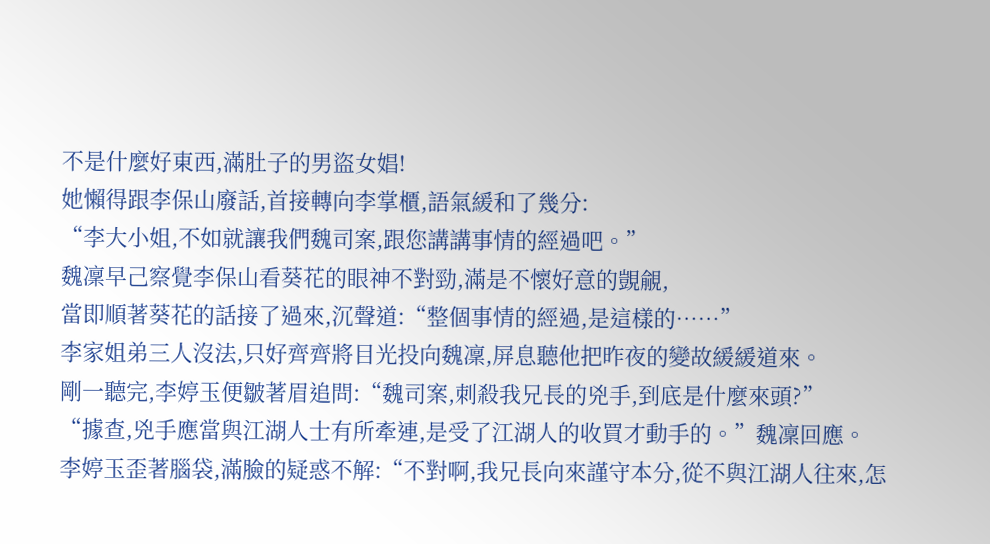不是什麼好東西,滿肚子的男盜女娼!
她懶得跟李保山廢話,首接轉向李掌櫃,語氣緩和了幾分:
“李大小姐,不如就讓我們魏司案,跟您講講事情的經過吧。”
魏凜早己察覺李保山看葵花的眼神不對勁,滿是不懷好意的覬覦,
當即順著葵花的話接了過來,沉聲道:“整個事情的經過,是這樣的……”
李家姐弟三人沒法,只好齊齊將目光投向魏凜,屏息聽他把昨夜的變故緩緩道來。
剛一聽完,李婷玉便皺著眉追問:“魏司案,刺殺我兄長的兇手,到底是什麼來頭?”
“據查,兇手應當與江湖人士有所牽連,是受了江湖人的收買才動手的。”魏凜回應。
李婷玉歪著腦袋,滿臉的疑惑不解:“不對啊,我兄長向來謹守本分,從不與江湖人往來,怎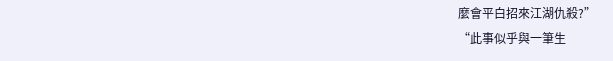麼會平白招來江湖仇殺?”
“此事似乎與一筆生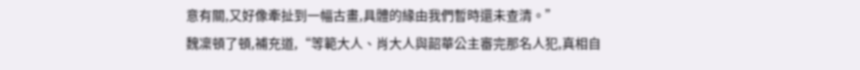意有關,又好像牽扯到一幅古畫,具體的緣由我們暫時還未查清。”
魏凜頓了頓,補充道,“等範大人、肖大人與韶華公主審完那名人犯,真相自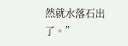然就水落石出了。”